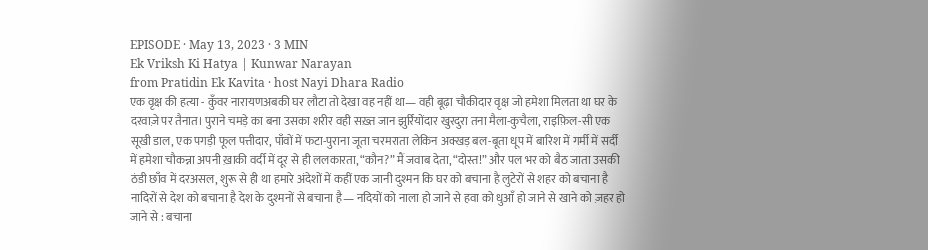EPISODE · May 13, 2023 · 3 MIN
Ek Vriksh Ki Hatya | Kunwar Narayan
from Pratidin Ek Kavita · host Nayi Dhara Radio
एक वृक्ष की हत्या - कुँवर नारायणअबकी घर लौटा तो देखा वह नहीं था— वही बूढ़ा चौकीदार वृक्ष जो हमेशा मिलता था घर के दरवाज़े पर तैनात। पुराने चमड़े का बना उसका शरीर वही सख़्त जान झुर्रियोंदार खुरदुरा तना मैला-कुचैला, राइफ़िल-सी एक सूखी डाल, एक पगड़ी फूल पत्तीदार, पाँवों में फटा-पुराना जूता चरमराता लेकिन अक्खड़ बल-बूता धूप में बारिश में गर्मी में सर्दी में हमेशा चौकन्ना अपनी ख़ाकी वर्दी में दूर से ही ललकारता, “कौन?” मैं जवाब देता, “दोस्त!” और पल भर को बैठ जाता उसकी ठंडी छाँव में दरअसल, शुरू से ही था हमारे अंदेशों में कहीं एक जानी दुश्मन कि घर को बचाना है लुटेरों से शहर को बचाना है नादिरों से देश को बचाना है देश के दुश्मनों से बचाना है— नदियों को नाला हो जाने से हवा को धुआँ हो जाने से खाने को ज़हर हो जाने से : बचाना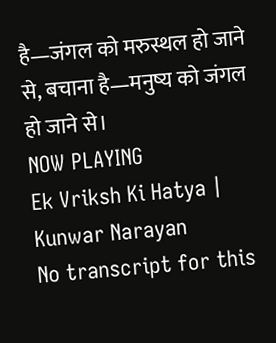है—जंगल को मरुस्थल हो जाने से, बचाना है—मनुष्य को जंगल हो जाने से।
NOW PLAYING
Ek Vriksh Ki Hatya | Kunwar Narayan
No transcript for this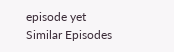episode yet
Similar Episodes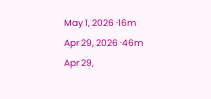May 1, 2026 ·16m
Apr 29, 2026 ·46m
Apr 29,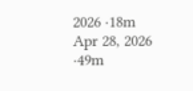2026 ·18m
Apr 28, 2026 ·49m